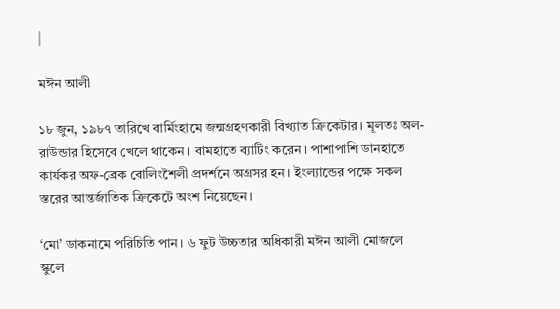|

মঈন আলী

১৮ জুন, ১৯৮৭ তারিখে বার্মিংহামে জন্মগ্রহণকারী বিখ্যাত ক্রিকেটার। মূলতঃ অল-রাউন্ডার হিসেবে খেলে থাকেন। বামহাতে ব্যাটিং করেন। পাশাপাশি ডানহাতে কার্যকর অফ-ব্রেক বোলিংশৈলী প্রদর্শনে অগ্রসর হন। ইংল্যান্ডের পক্ষে সকল স্তরের আন্তর্জাতিক ক্রিকেটে অংশ নিয়েছেন।

‘মো’ ডাকনামে পরিচিতি পান। ৬ ফুট উচ্চতার অধিকারী মঈন আলী মোজলে স্কুলে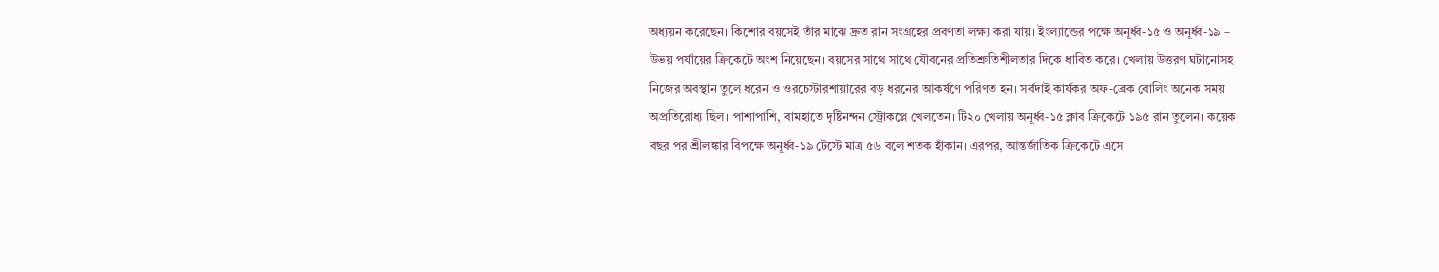অধ্যয়ন করেছেন। কিশোর বয়সেই তাঁর মাঝে দ্রুত রান সংগ্রহের প্রবণতা লক্ষ্য করা যায়। ইংল্যান্ডের পক্ষে অনূর্ধ্ব-১৫ ও অনূর্ধ্ব-১৯ – উভয় পর্যায়ের ক্রিকেটে অংশ নিয়েছেন। বয়সের সাথে সাথে যৌবনের প্রতিশ্রুতিশীলতার দিকে ধাবিত করে। খেলায় উত্তরণ ঘটানোসহ নিজের অবস্থান তুলে ধরেন ও ওরচেস্টারশায়ারের বড় ধরনের আকর্ষণে পরিণত হন। সর্বদাই কার্যকর অফ-ব্রেক বোলিং অনেক সময় অপ্রতিরোধ্য ছিল। পাশাপাশি, বামহাতে দৃষ্টিনন্দন স্ট্রোকপ্লে খেলতেন। টি২০ খেলায় অনূর্ধ্ব-১৫ ক্লাব ক্রিকেটে ১৯৫ রান তুলেন। কয়েক বছর পর শ্রীলঙ্কার বিপক্ষে অনূর্ধ্ব-১৯ টেস্টে মাত্র ৫৬ বলে শতক হাঁকান। এরপর, আন্তর্জাতিক ক্রিকেটে এসে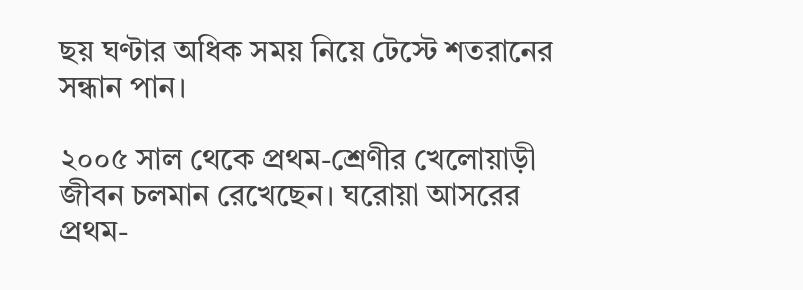ছয় ঘণ্টার অধিক সময় নিয়ে টেস্টে শতরানের সন্ধান পান।

২০০৫ সাল থেকে প্রথম-শ্রেণীর খেলোয়াড়ী জীবন চলমান রেখেছেন। ঘরোয়া আসরের প্রথম-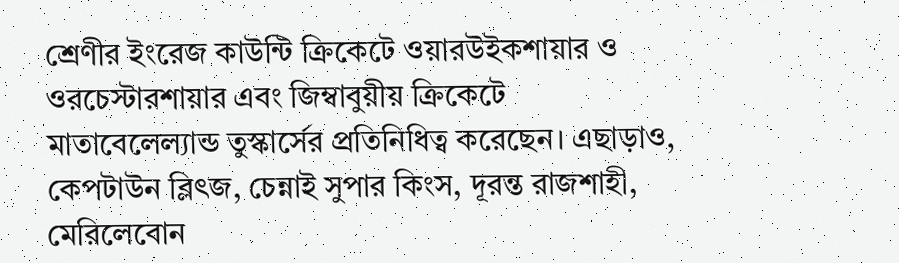শ্রেণীর ইংরেজ কাউন্টি ক্রিকেটে ওয়ারউইকশায়ার ও ওরচেস্টারশায়ার এবং জিম্বাবুয়ীয় ক্রিকেটে মাতাবেলেল্যান্ড তুস্কার্সের প্রতিনিধিত্ব করেছেন। এছাড়াও, কেপটাউন ব্লিৎজ, চেন্নাই সুপার কিংস, দূরন্ত রাজশাহী, মেরিলেবোন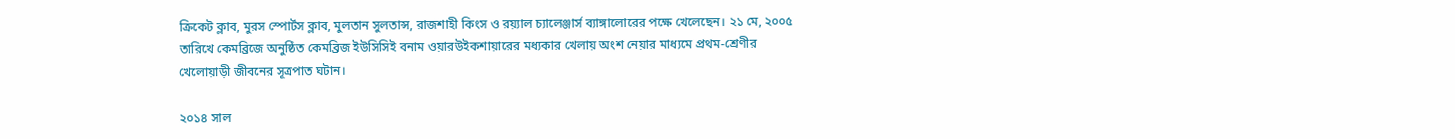ক্রিকেট ক্লাব, মুরস স্পোর্টস ক্লাব, মুলতান সুলতান্স, রাজশাহী কিংস ও রয়্যাল চ্যালেঞ্জার্স ব্যাঙ্গালোরের পক্ষে খেলেছেন। ২১ মে, ২০০৫ তারিখে কেমব্রিজে অনুষ্ঠিত কেমব্রিজ ইউসিসিই বনাম ওয়ারউইকশায়ারের মধ্যকার খেলায় অংশ নেয়ার মাধ্যমে প্রথম-শ্রেণীর খেলোয়াড়ী জীবনের সূত্রপাত ঘটান।

২০১৪ সাল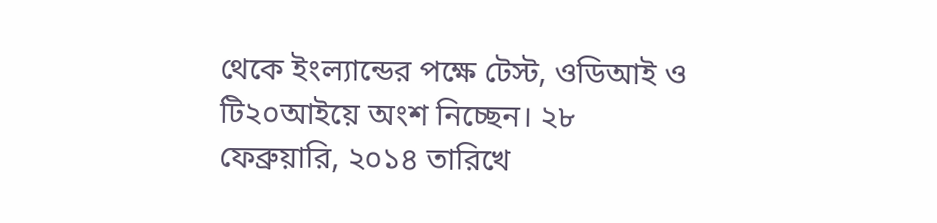থেকে ইংল্যান্ডের পক্ষে টেস্ট, ওডিআই ও টি২০আইয়ে অংশ নিচ্ছেন। ২৮ ফেব্রুয়ারি, ২০১৪ তারিখে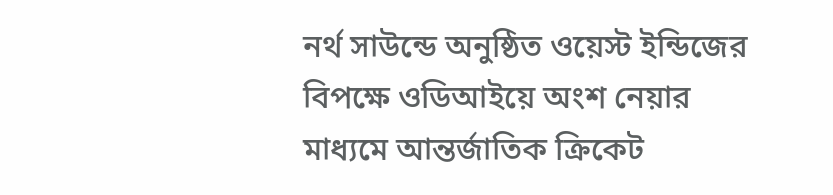নর্থ সাউন্ডে অনুষ্ঠিত ওয়েস্ট ইন্ডিজের বিপক্ষে ওডিআইয়ে অংশ নেয়ার মাধ্যমে আন্তর্জাতিক ক্রিকেট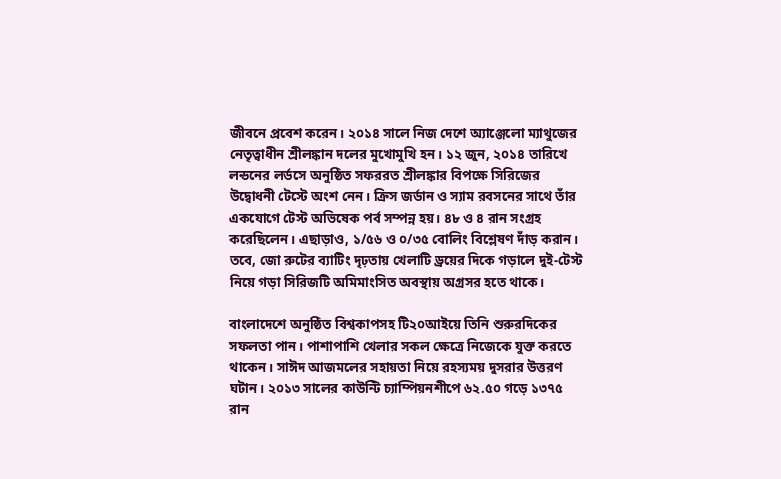জীবনে প্রবেশ করেন। ২০১৪ সালে নিজ দেশে অ্যাঞ্জেলো ম্যাথুজের নেতৃত্বাধীন শ্রীলঙ্কান দলের মুখোমুখি হন। ১২ জুন, ২০১৪ তারিখে লন্ডনের লর্ডসে অনুষ্ঠিত সফররত শ্রীলঙ্কার বিপক্ষে সিরিজের উদ্বোধনী টেস্টে অংশ নেন। ক্রিস জর্ডান ও স্যাম রবসনের সাথে তাঁর একযোগে টেস্ট অভিষেক পর্ব সম্পন্ন হয়। ৪৮ ও ৪ রান সংগ্রহ করেছিলেন। এছাড়াও, ১/৫৬ ও ০/৩৫ বোলিং বিশ্লেষণ দাঁড় করান। তবে, জো রুটের ব্যাটিং দৃঢ়তায় খেলাটি ড্রয়ের দিকে গড়ালে দুই-টেস্ট নিয়ে গড়া সিরিজটি অমিমাংসিত অবস্থায় অগ্রসর হতে থাকে।

বাংলাদেশে অনুষ্ঠিত বিশ্বকাপসহ টি২০আইয়ে তিনি শুরুরদিকের সফলতা পান। পাশাপাশি খেলার সকল ক্ষেত্রে নিজেকে যুক্ত করতে থাকেন। সাঈদ আজমলের সহায়তা নিয়ে রহস্যময় দুসরার উত্তরণ ঘটান। ২০১৩ সালের কাউন্টি চ্যাম্পিয়নশীপে ৬২.৫০ গড়ে ১৩৭৫ রান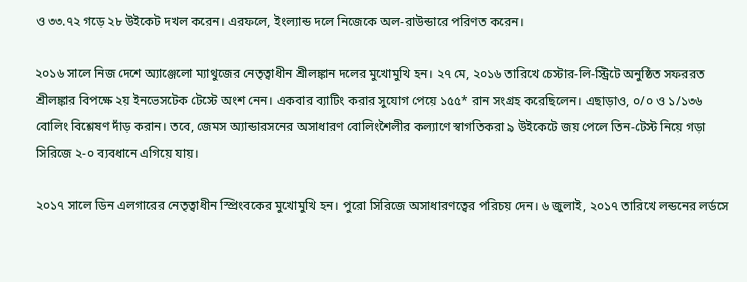ও ৩৩.৭২ গড়ে ২৮ উইকেট দখল করেন। এরফলে, ইংল্যান্ড দলে নিজেকে অল-রাউন্ডারে পরিণত করেন।

২০১৬ সালে নিজ দেশে অ্যাঞ্জেলো ম্যাথুজের নেতৃত্বাধীন শ্রীলঙ্কান দলের মুখোমুখি হন। ২৭ মে, ২০১৬ তারিখে চেস্টার-লি-স্ট্রিটে অনুষ্ঠিত সফররত শ্রীলঙ্কার বিপক্ষে ২য় ইনভেসটেক টেস্টে অংশ নেন। একবার ব্যাটিং করার সুযোগ পেয়ে ১৫৫* রান সংগ্রহ করেছিলেন। এছাড়াও, ০/০ ও ১/১৩৬ বোলিং বিশ্লেষণ দাঁড় করান। তবে, জেমস অ্যান্ডারসনের অসাধারণ বোলিংশৈলীর কল্যাণে স্বাগতিকরা ৯ উইকেটে জয় পেলে তিন-টেস্ট নিয়ে গড়া সিরিজে ২-০ ব্যবধানে এগিয়ে যায়।

২০১৭ সালে ডিন এলগারের নেতৃত্বাধীন স্প্রিংবকের মুখোমুখি হন। পুরো সিরিজে অসাধারণত্বের পরিচয় দেন। ৬ জুলাই, ২০১৭ তারিখে লন্ডনের লর্ডসে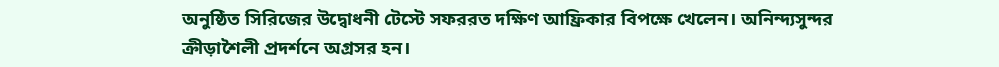অনুষ্ঠিত সিরিজের উদ্বোধনী টেস্টে সফররত দক্ষিণ আফ্রিকার বিপক্ষে খেলেন। অনিন্দ্যসুন্দর ক্রীড়াশৈলী প্রদর্শনে অগ্রসর হন।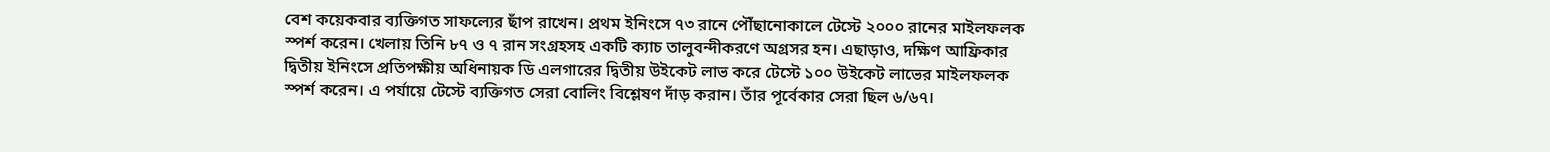বেশ কয়েকবার ব্যক্তিগত সাফল্যের ছাঁপ রাখেন। প্রথম ইনিংসে ৭৩ রানে পৌঁছানোকালে টেস্টে ২০০০ রানের মাইলফলক স্পর্শ করেন। খেলায় তিনি ৮৭ ও ৭ রান সংগ্রহসহ একটি ক্যাচ তালুবন্দীকরণে অগ্রসর হন। এছাড়াও, দক্ষিণ আফ্রিকার দ্বিতীয় ইনিংসে প্রতিপক্ষীয় অধিনায়ক ডি এলগারের দ্বিতীয় উইকেট লাভ করে টেস্টে ১০০ উইকেট লাভের মাইলফলক স্পর্শ করেন। এ পর্যায়ে টেস্টে ব্যক্তিগত সেরা বোলিং বিশ্লেষণ দাঁড় করান। তাঁর পূর্বেকার সেরা ছিল ৬/৬৭।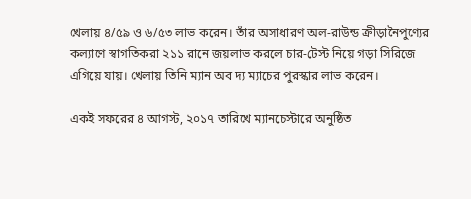খেলায় ৪/৫৯ ও ৬/৫৩ লাভ করেন। তাঁর অসাধারণ অল-রাউন্ড ক্রীড়ানৈপুণ্যের কল্যাণে স্বাগতিকরা ২১১ রানে জয়লাভ করলে চার-টেস্ট নিয়ে গড়া সিরিজে এগিয়ে যায়। খেলায় তিনি ম্যান অব দ্য ম্যাচের পুরস্কার লাভ করেন।

একই সফরের ৪ আগস্ট, ২০১৭ তারিখে ম্যানচেস্টারে অনুষ্ঠিত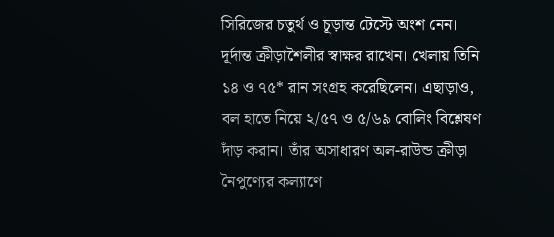সিরিজের চতুর্থ ও চূড়ান্ত টেস্টে অংশ নেন। দূর্দান্ত ক্রীড়াশৈলীর স্বাক্ষর রাখেন। খেলায় তিনি ১৪ ও ৭৫* রান সংগ্রহ করেছিলেন। এছাড়াও, বল হাতে নিয়ে ২/৫৭ ও ৫/৬৯ বোলিং বিশ্লেষণ দাঁড় করান। তাঁর অসাধারণ অল-রাউন্ড ক্রীড়া নৈপুণ্যের কল্যাণে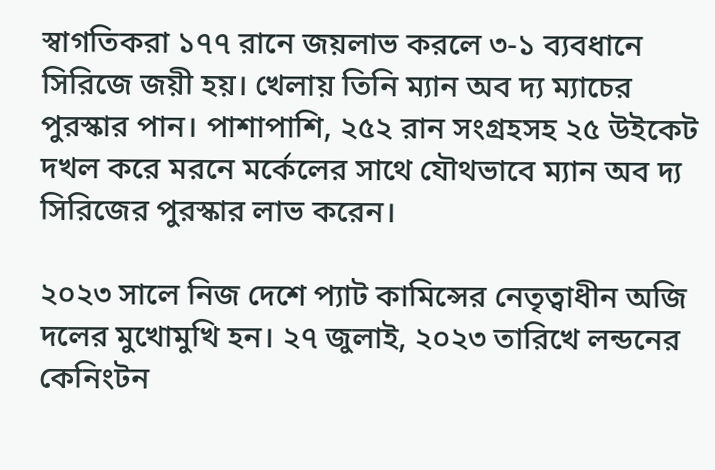স্বাগতিকরা ১৭৭ রানে জয়লাভ করলে ৩-১ ব্যবধানে সিরিজে জয়ী হয়। খেলায় তিনি ম্যান অব দ্য ম্যাচের পুরস্কার পান। পাশাপাশি, ২৫২ রান সংগ্রহসহ ২৫ উইকেট দখল করে মরনে মর্কেলের সাথে যৌথভাবে ম্যান অব দ্য সিরিজের পুরস্কার লাভ করেন।

২০২৩ সালে নিজ দেশে প্যাট কামিন্সের নেতৃত্বাধীন অজি দলের মুখোমুখি হন। ২৭ জুলাই, ২০২৩ তারিখে লন্ডনের কেনিংটন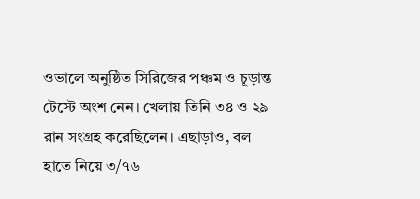ওভালে অনুষ্ঠিত সিরিজের পঞ্চম ও চূড়ান্ত টেস্টে অংশ নেন। খেলায় তিনি ৩৪ ও ২৯ রান সংগ্রহ করেছিলেন। এছাড়াও, বল হাতে নিয়ে ৩/৭৬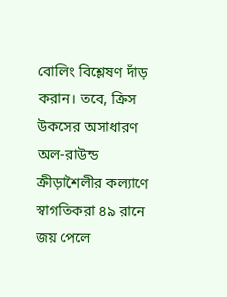বোলিং বিশ্লেষণ দাঁড় করান। তবে, ক্রিস উকসের অসাধারণ অল-রাউন্ড ক্রীড়াশৈলীর কল্যাণে স্বাগতিকরা ৪৯ রানে জয় পেলে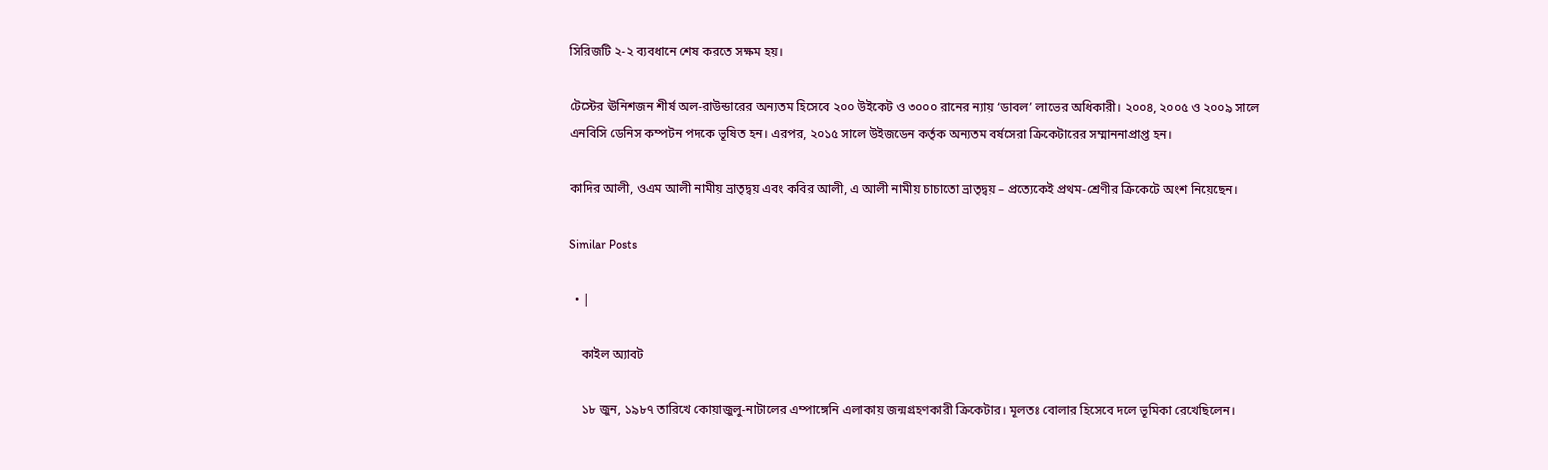সিরিজটি ২-২ ব্যবধানে শেষ করতে সক্ষম হয়।

টেস্টের ঊনিশজন শীর্ষ অল-রাউন্ডারের অন্যতম হিসেবে ২০০ উইকেট ও ৩০০০ রানের ন্যায় ‘ডাবল’ লাভের অধিকারী। ২০০৪, ২০০৫ ও ২০০৯ সালে এনবিসি ডেনিস কম্পটন পদকে ভূষিত হন। এরপর, ২০১৫ সালে উইজডেন কর্তৃক অন্যতম বর্ষসেরা ক্রিকেটারের সম্মাননাপ্রাপ্ত হন।

কাদির আলী, ওএম আলী নামীয় ভ্রাতৃদ্বয় এবং কবির আলী, এ আলী নামীয় চাচাতো ভ্রাতৃদ্বয় – প্রত্যেকেই প্রথম-শ্রেণীর ক্রিকেটে অংশ নিয়েছেন।

Similar Posts

  • |

    কাইল অ্যাবট

    ১৮ জুন, ১৯৮৭ তারিখে কোয়াজুলু-নাটালের এম্পাঙ্গেনি এলাকায় জন্মগ্রহণকারী ক্রিকেটার। মূলতঃ বোলার হিসেবে দলে ভূমিকা রেখেছিলেন।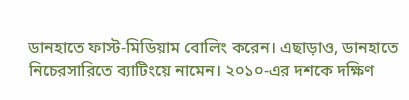ডানহাতে ফাস্ট-মিডিয়াম বোলিং করেন। এছাড়াও, ডানহাতে নিচেরসারিতে ব্যাটিংয়ে নামেন। ২০১০-এর দশকে দক্ষিণ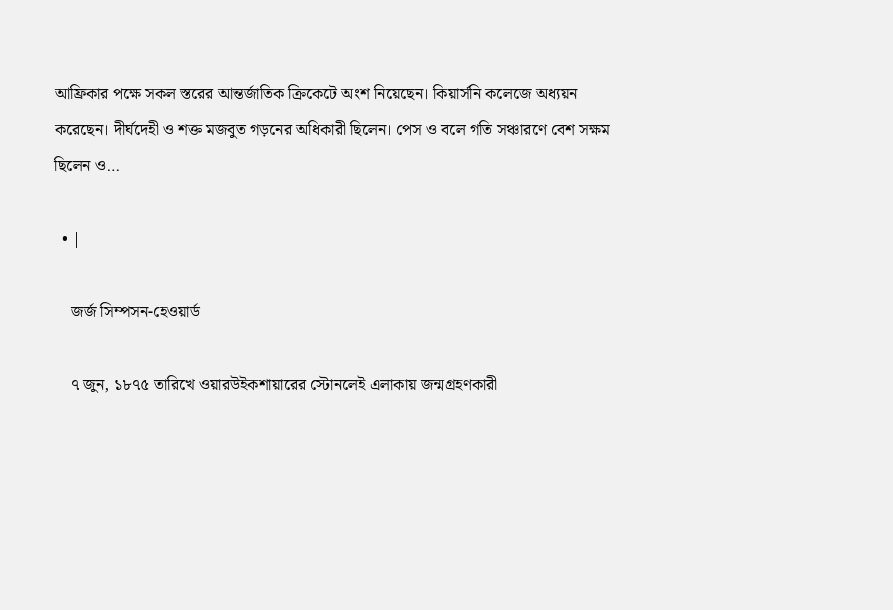আফ্রিকার পক্ষে সকল স্তরের আন্তর্জাতিক ক্রিকেটে অংশ নিয়েছেন। কিয়ার্সনি কলেজে অধ্যয়ন করেছেন। দীর্ঘদেহী ও শক্ত মজবুত গড়নের অধিকারী ছিলেন। পেস ও বলে গতি সঞ্চারণে বেশ সক্ষম ছিলেন ও…

  • |

    জর্জ সিম্পসন-হেওয়ার্ড

    ৭ জুন, ১৮৭৫ তারিখে ওয়ারউইকশায়ারের স্টোনলেই এলাকায় জন্মগ্রহণকারী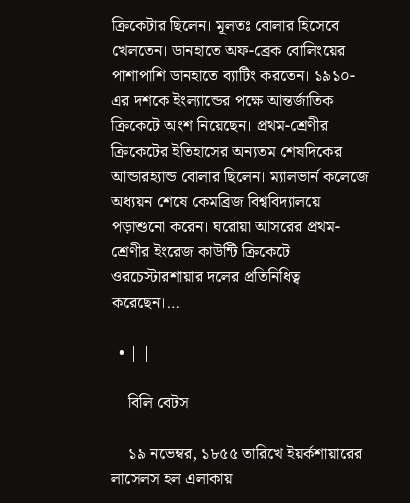ক্রিকেটার ছিলেন। মূলতঃ বোলার হিসেবে খেলতেন। ডানহাতে অফ-ব্রেক বোলিংয়ের পাশাপাশি ডানহাতে ব্যাটিং করতেন। ১৯১০-এর দশকে ইংল্যান্ডের পক্ষে আন্তর্জাতিক ক্রিকেটে অংশ নিয়েছেন। প্রথম-শ্রেণীর ক্রিকেটের ইতিহাসের অন্যতম শেষদিকের আন্ডারহ্যান্ড বোলার ছিলেন। ম্যালভার্ন কলেজে অধ্যয়ন শেষে কেমব্রিজ বিশ্ববিদ্যালয়ে পড়াশুনো করেন। ঘরোয়া আসরের প্রথম-শ্রেণীর ইংরেজ কাউন্টি ক্রিকেটে ওরচেস্টারশায়ার দলের প্রতিনিধিত্ব করেছেন।…

  • | |

    বিলি বেটস

    ১৯ নভেম্বর, ১৮৫৫ তারিখে ইয়র্কশায়ারের লাসেলস হল এলাকায়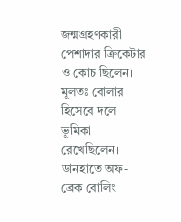জন্মগ্রহণকারী পেশাদার ক্রিকেটার ও কোচ ছিলেন। মূলতঃ বোলার হিসেবে দলে ভূমিকা রেখেছিলেন। ডানহাতে অফ-ব্রেক বোলিং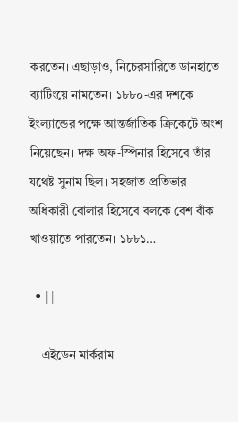করতেন। এছাড়াও, নিচেরসারিতে ডানহাতে ব্যাটিংয়ে নামতেন। ১৮৮০-এর দশকে ইংল্যান্ডের পক্ষে আন্তর্জাতিক ক্রিকেটে অংশ নিয়েছেন। দক্ষ অফ-স্পিনার হিসেবে তাঁর যথেষ্ট সুনাম ছিল। সহজাত প্রতিভার অধিকারী বোলার হিসেবে বলকে বেশ বাঁক খাওয়াতে পারতেন। ১৮৮১…

  • | |

    এইডেন মার্করাম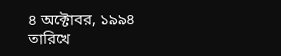৪ অক্টোবর, ১৯৯৪ তারিখে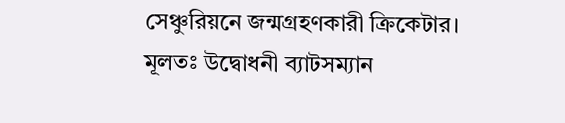সেঞ্চুরিয়নে জন্মগ্রহণকারী ক্রিকেটার। মূলতঃ উদ্বোধনী ব্যাটসম্যান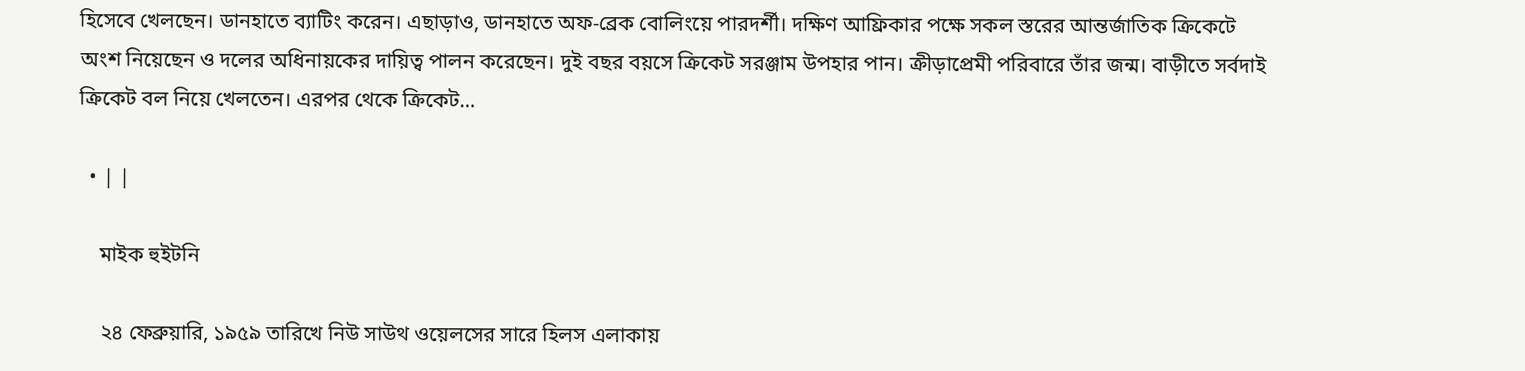হিসেবে খেলছেন। ডানহাতে ব্যাটিং করেন। এছাড়াও, ডানহাতে অফ-ব্রেক বোলিংয়ে পারদর্শী। দক্ষিণ আফ্রিকার পক্ষে সকল স্তরের আন্তর্জাতিক ক্রিকেটে অংশ নিয়েছেন ও দলের অধিনায়কের দায়িত্ব পালন করেছেন। দুই বছর বয়সে ক্রিকেট সরঞ্জাম উপহার পান। ক্রীড়াপ্রেমী পরিবারে তাঁর জন্ম। বাড়ীতে সর্বদাই ক্রিকেট বল নিয়ে খেলতেন। এরপর থেকে ক্রিকেট…

  • | |

    মাইক হুইটনি

    ২৪ ফেব্রুয়ারি, ১৯৫৯ তারিখে নিউ সাউথ ওয়েলসের সারে হিলস এলাকায়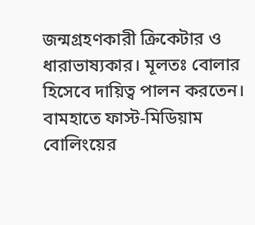জন্মগ্রহণকারী ক্রিকেটার ও ধারাভাষ্যকার। মূলতঃ বোলার হিসেবে দায়িত্ব পালন করতেন। বামহাতে ফাস্ট-মিডিয়াম বোলিংয়ের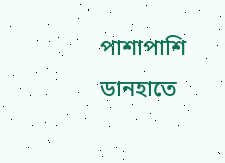পাশাপাশি ডানহাতে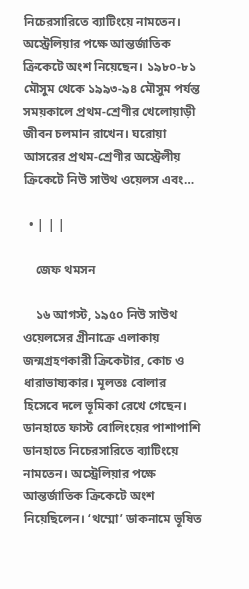নিচেরসারিতে ব্যাটিংয়ে নামতেন। অস্ট্রেলিয়ার পক্ষে আন্তর্জাতিক ক্রিকেটে অংশ নিয়েছেন। ১৯৮০-৮১ মৌসুম থেকে ১৯৯৩-৯৪ মৌসুম পর্যন্ত সময়কালে প্রথম-শ্রেণীর খেলোয়াড়ী জীবন চলমান রাখেন। ঘরোয়া আসরের প্রথম-শ্রেণীর অস্ট্রেলীয় ক্রিকেটে নিউ সাউথ ওয়েলস এবং…

  • | | |

    জেফ থমসন

    ১৬ আগস্ট, ১৯৫০ নিউ সাউথ ওয়েলসের গ্রীনাক্রে এলাকায় জন্মগ্রহণকারী ক্রিকেটার, কোচ ও ধারাভাষ্যকার। মূলতঃ বোলার হিসেবে দলে ভূমিকা রেখে গেছেন। ডানহাতে ফাস্ট বোলিংয়ের পাশাপাশি ডানহাতে নিচেরসারিতে ব্যাটিংয়ে নামতেন। অস্ট্রেলিয়ার পক্ষে আন্তর্জাতিক ক্রিকেটে অংশ নিয়েছিলেন। ‘থম্মো’ ডাকনামে ভূষিত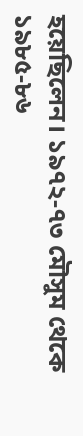হয়েছিলেন। ১৯৭২-৭৩ মৌসুম থেকে ১৯৮৫-৮৬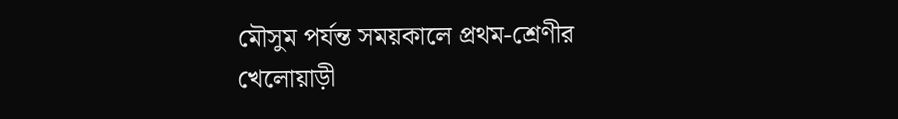মৌসুম পর্যন্ত সময়কালে প্রথম-শ্রেণীর খেলোয়াড়ী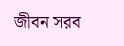জীবন সরব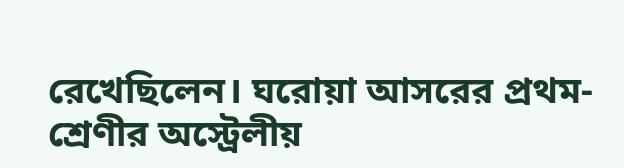রেখেছিলেন। ঘরোয়া আসরের প্রথম-শ্রেণীর অস্ট্রেলীয়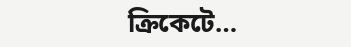ক্রিকেটে…